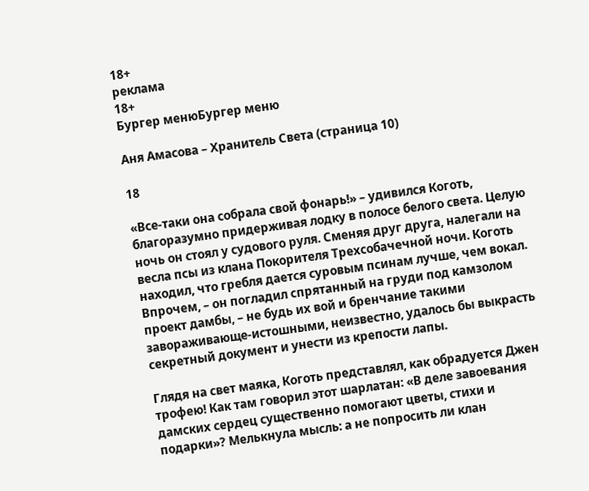18+
реклама
18+
Бургер менюБургер меню

Аня Амасова – Хранитель Света (страница 10)

18

«Все-таки она собрала свой фонарь!» – удивился Коготь, благоразумно придерживая лодку в полосе белого света. Целую ночь он стоял у судового руля. Сменяя друг друга, налегали на весла псы из клана Покорителя Трехсобачечной ночи. Коготь находил, что гребля дается суровым псинам лучше, чем вокал. Впрочем, – он погладил спрятанный на груди под камзолом проект дамбы, – не будь их вой и бренчание такими завораживающе-истошными, неизвестно, удалось бы выкрасть секретный документ и унести из крепости лапы.

Глядя на свет маяка, Коготь представлял, как обрадуется Джен трофею! Как там говорил этот шарлатан: «В деле завоевания дамских сердец существенно помогают цветы, стихи и подарки»? Мелькнула мысль: а не попросить ли клан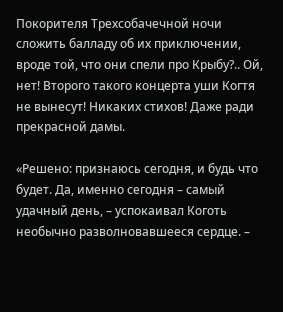Покорителя Трехсобачечной ночи сложить балладу об их приключении, вроде той, что они спели про Крыбу?.. Ой, нет! Второго такого концерта уши Когтя не вынесут! Никаких стихов! Даже ради прекрасной дамы.

«Решено: признаюсь сегодня, и будь что будет. Да, именно сегодня – самый удачный день, – успокаивал Коготь необычно разволновавшееся сердце. –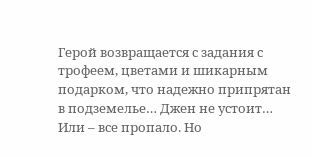Герой возвращается с задания с трофеем, цветами и шикарным подарком, что надежно припрятан в подземелье… Джен не устоит… Или – все пропало. Но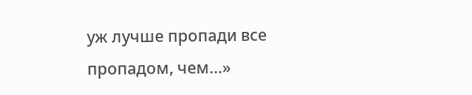уж лучше пропади все пропадом, чем…»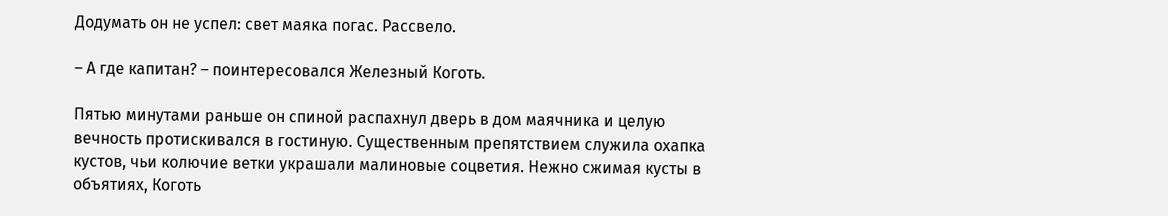Додумать он не успел: свет маяка погас. Рассвело.

– А где капитан? – поинтересовался Железный Коготь.

Пятью минутами раньше он спиной распахнул дверь в дом маячника и целую вечность протискивался в гостиную. Существенным препятствием служила охапка кустов, чьи колючие ветки украшали малиновые соцветия. Нежно сжимая кусты в объятиях, Коготь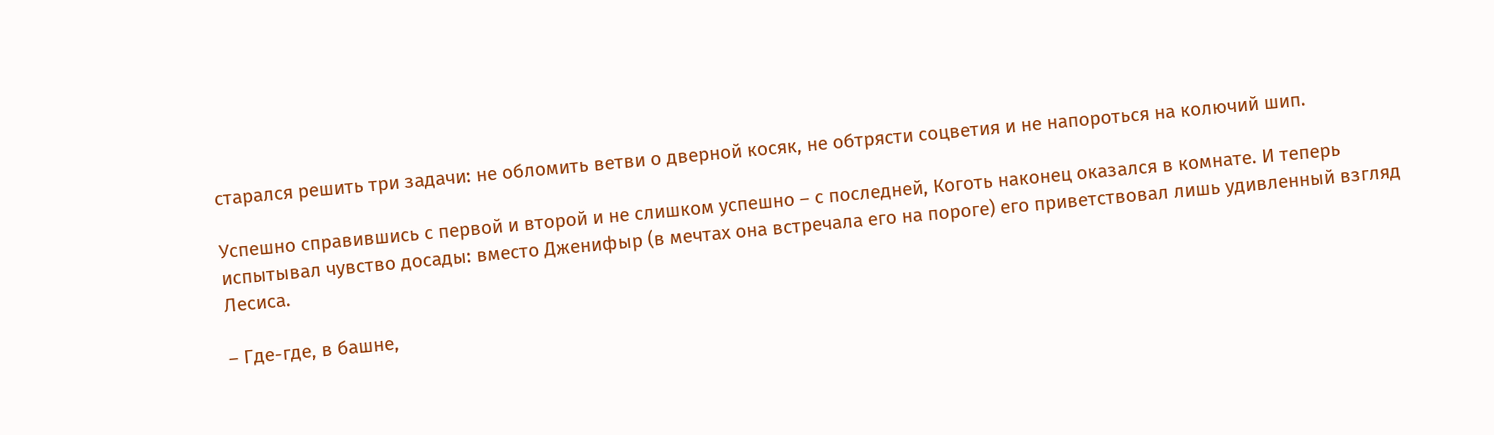старался решить три задачи: не обломить ветви о дверной косяк, не обтрясти соцветия и не напороться на колючий шип.

Успешно справившись с первой и второй и не слишком успешно – с последней, Коготь наконец оказался в комнате. И теперь испытывал чувство досады: вместо Дженифыр (в мечтах она встречала его на пороге) его приветствовал лишь удивленный взгляд Лесиса.

– Где-где, в башне,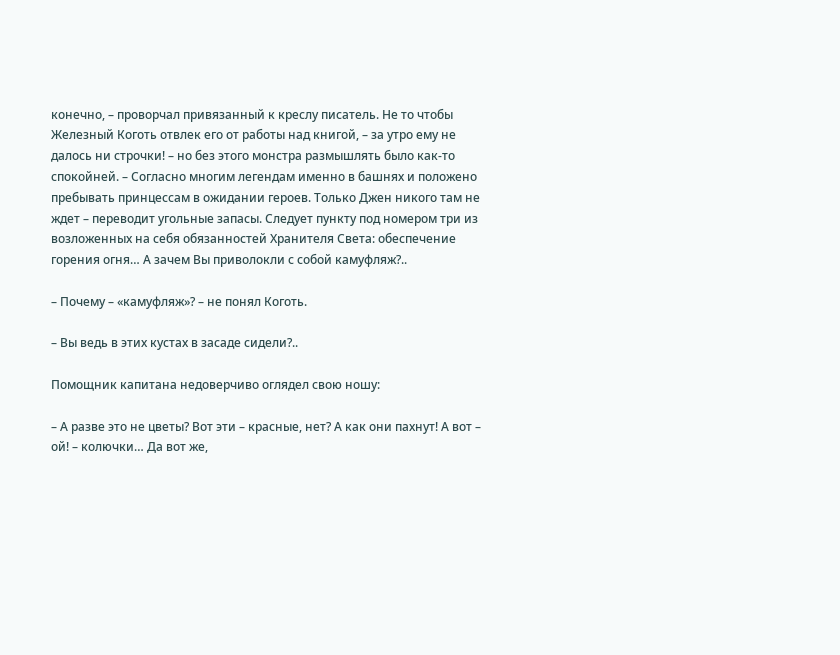конечно, – проворчал привязанный к креслу писатель. Не то чтобы Железный Коготь отвлек его от работы над книгой, – за утро ему не далось ни строчки! – но без этого монстра размышлять было как-то спокойней. – Согласно многим легендам именно в башнях и положено пребывать принцессам в ожидании героев. Только Джен никого там не ждет – переводит угольные запасы. Следует пункту под номером три из возложенных на себя обязанностей Хранителя Света: обеспечение горения огня… А зачем Вы приволокли с собой камуфляж?..

– Почему – «камуфляж»? – не понял Коготь.

– Вы ведь в этих кустах в засаде сидели?..

Помощник капитана недоверчиво оглядел свою ношу:

– А разве это не цветы? Вот эти – красные, нет? А как они пахнут! А вот – ой! – колючки… Да вот же,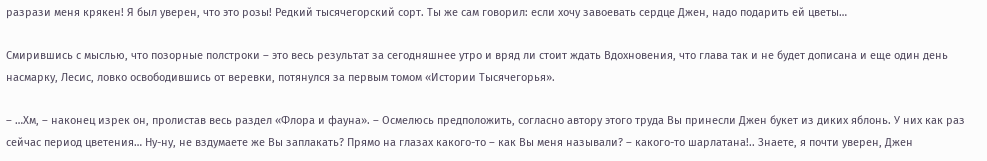разрази меня крякен! Я был уверен, что это розы! Редкий тысячегорский сорт. Ты же сам говорил: если хочу завоевать сердце Джен, надо подарить ей цветы…

Смирившись с мыслью, что позорные полстроки – это весь результат за сегодняшнее утро и вряд ли стоит ждать Вдохновения, что глава так и не будет дописана и еще один день насмарку, Лесис, ловко освободившись от веревки, потянулся за первым томом «Истории Тысячегорья».

– …Хм, – наконец изрек он, пролистав весь раздел «Флора и фауна». – Осмелюсь предположить, согласно автору этого труда Вы принесли Джен букет из диких яблонь. У них как раз сейчас период цветения… Ну-ну, не вздумаете же Вы заплакать? Прямо на глазах какого-то – как Вы меня называли? – какого-то шарлатана!.. Знаете, я почти уверен, Джен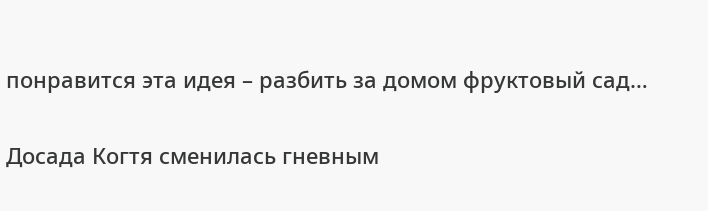понравится эта идея – разбить за домом фруктовый сад…

Досада Когтя сменилась гневным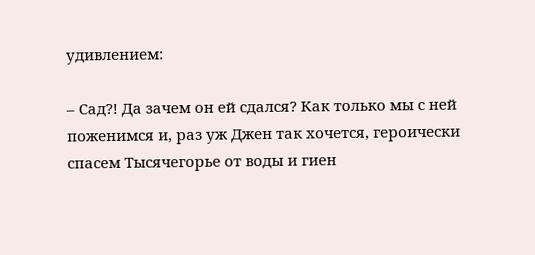удивлением:

– Сад?! Да зачем он ей сдался? Как только мы с ней поженимся и, раз уж Джен так хочется, героически спасем Тысячегорье от воды и гиен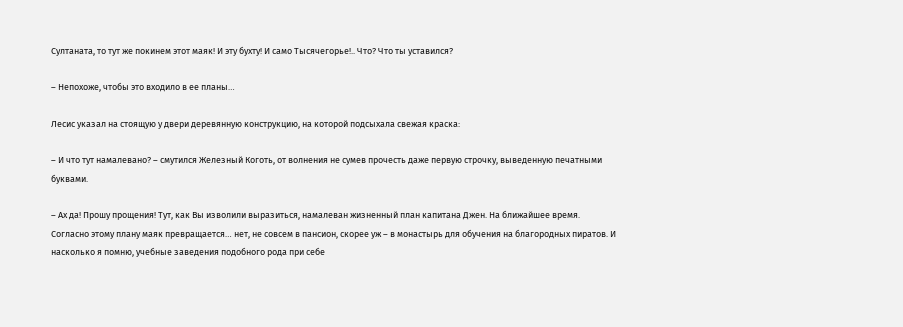Султаната, то тут же покинем этот маяк! И эту бухту! И само Тысячегорье!.. Что? Что ты уставился?

– Непохоже, чтобы это входило в ее планы…

Лесис указал на стоящую у двери деревянную конструкцию, на которой подсыхала свежая краска:

– И что тут намалевано? – смутился Железный Коготь, от волнения не сумев прочесть даже первую строчку, выведенную печатными буквами.

– Ах да! Прошу прощения! Тут, как Вы изволили выразиться, намалеван жизненный план капитана Джен. На ближайшее время. Согласно этому плану маяк превращается… нет, не совсем в пансион, скорее уж – в монастырь для обучения на благородных пиратов. И насколько я помню, учебные заведения подобного рода при себе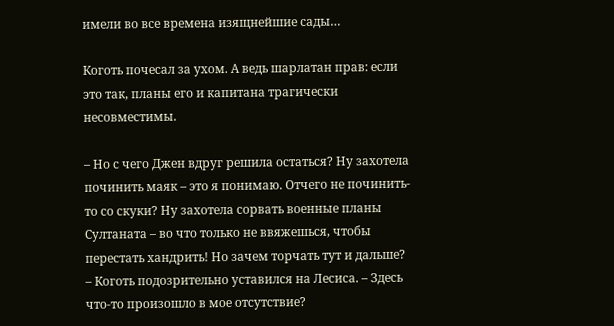имели во все времена изящнейшие сады…

Коготь почесал за ухом. А ведь шарлатан прав: если это так, планы его и капитана трагически несовместимы.

– Но с чего Джен вдруг решила остаться? Ну захотела починить маяк – это я понимаю. Отчего не починить-то со скуки? Ну захотела сорвать военные планы Султаната – во что только не ввяжешься, чтобы перестать хандрить! Но зачем торчать тут и дальше? – Коготь подозрительно уставился на Лесиса. – Здесь что-то произошло в мое отсутствие?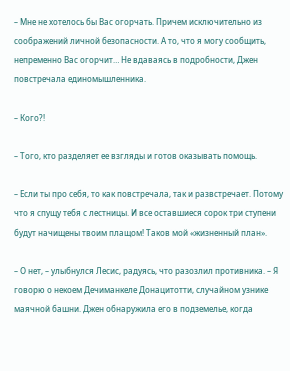– Мне не хотелось бы Вас огорчать. Причем исключительно из соображений личной безопасности. А то, что я могу сообщить, непременно Вас огорчит… Не вдаваясь в подробности, Джен повстречала единомышленника.

– Кого?!

– Того, кто разделяет ее взгляды и готов оказывать помощь.

– Если ты про себя, то как повстречала, так и развстречает. Потому что я спущу тебя с лестницы. И все оставшиеся сорок три ступени будут начищены твоим плащом! Таков мой «жизненный план».

– О нет, – улыбнулся Лесис, радуясь, что разозлил противника. – Я говорю о некоем Дечиманкеле Донацитотти, случайном узнике маячной башни. Джен обнаружила его в подземелье, когда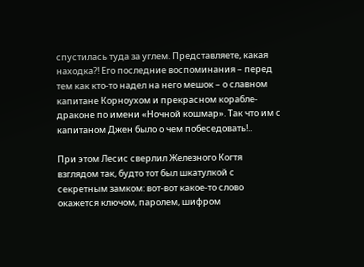спустилась туда за углем. Представляете, какая находка?! Его последние воспоминания – перед тем как кто-то надел на него мешок – о славном капитане Корноухом и прекрасном корабле-драконе по имени «Ночной кошмар». Так что им с капитаном Джен было о чем побеседовать!..

При этом Лесис сверлил Железного Когтя взглядом так, будто тот был шкатулкой с секретным замком: вот-вот какое-то слово окажется ключом, паролем, шифром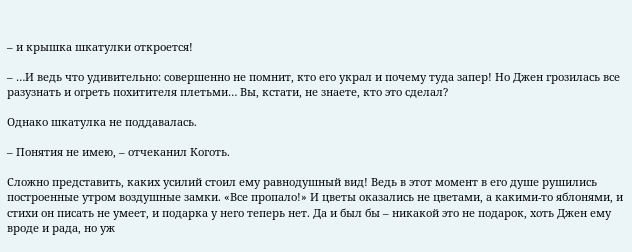– и крышка шкатулки откроется!

– …И ведь что удивительно: совершенно не помнит, кто его украл и почему туда запер! Но Джен грозилась все разузнать и огреть похитителя плетьми… Вы, кстати, не знаете, кто это сделал?

Однако шкатулка не поддавалась.

– Понятия не имею, – отчеканил Коготь.

Сложно представить, каких усилий стоил ему равнодушный вид! Ведь в этот момент в его душе рушились построенные утром воздушные замки. «Все пропало!» И цветы оказались не цветами, а какими-то яблонями, и стихи он писать не умеет, и подарка у него теперь нет. Да и был бы – никакой это не подарок, хоть Джен ему вроде и рада, но уж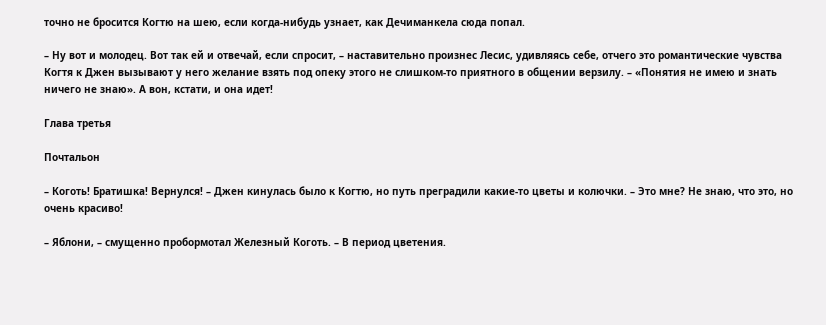точно не бросится Когтю на шею, если когда-нибудь узнает, как Дечиманкела сюда попал.

– Ну вот и молодец. Вот так ей и отвечай, если спросит, – наставительно произнес Лесис, удивляясь себе, отчего это романтические чувства Когтя к Джен вызывают у него желание взять под опеку этого не слишком-то приятного в общении верзилу. – «Понятия не имею и знать ничего не знаю». А вон, кстати, и она идет!

Глава третья

Почтальон

– Коготь! Братишка! Вернулся! – Джен кинулась было к Когтю, но путь преградили какие-то цветы и колючки. – Это мне? Не знаю, что это, но очень красиво!

– Яблони, – смущенно пробормотал Железный Коготь. – В период цветения.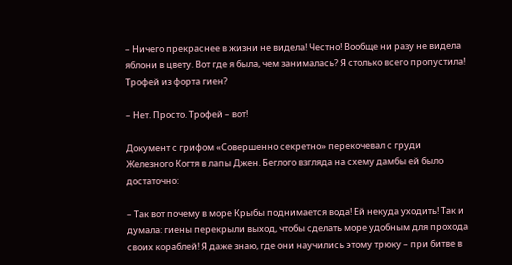– Ничего прекраснее в жизни не видела! Честно! Вообще ни разу не видела яблони в цвету. Вот где я была, чем занималась? Я столько всего пропустила! Трофей из форта гиен?

– Нет. Просто. Трофей – вот!

Документ с грифом «Совершенно секретно» перекочевал с груди Железного Когтя в лапы Джен. Беглого взгляда на схему дамбы ей было достаточно:

– Так вот почему в море Крыбы поднимается вода! Ей некуда уходить! Так и думала: гиены перекрыли выход, чтобы сделать море удобным для прохода своих кораблей! Я даже знаю, где они научились этому трюку – при битве в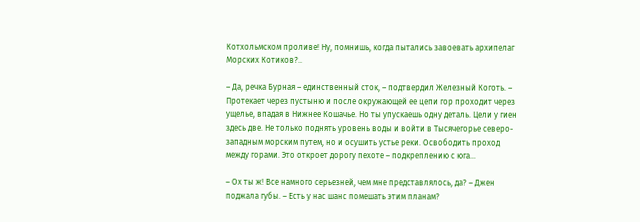Котхольмском проливе! Ну, помнишь, когда пытались завоевать архипелаг Морских Котиков?..

– Да, речка Бурная – единственный сток, – подтвердил Железный Коготь. – Протекает через пустыню и после окружающей ее цепи гор проходит через ущелье, впадая в Нижнее Кошачье. Но ты упускаешь одну деталь. Цели у гиен здесь две. Не только поднять уровень воды и войти в Тысячегорье северо-западным морским путем, но и осушить устье реки. Освободить проход между горами. Это откроет дорогу пехоте – подкреплению с юга…

– Ох ты ж! Все намного серьезней, чем мне представлялось, да? – Джен поджала губы. – Есть у нас шанс помешать этим планам?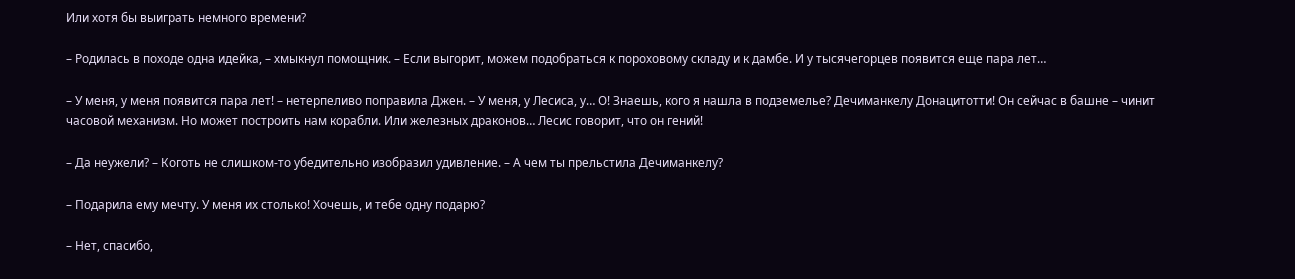Или хотя бы выиграть немного времени?

– Родилась в походе одна идейка, – хмыкнул помощник. – Если выгорит, можем подобраться к пороховому складу и к дамбе. И у тысячегорцев появится еще пара лет…

– У меня, у меня появится пара лет! – нетерпеливо поправила Джен. – У меня, у Лесиса, у… О! Знаешь, кого я нашла в подземелье? Дечиманкелу Донацитотти! Он сейчас в башне – чинит часовой механизм. Но может построить нам корабли. Или железных драконов… Лесис говорит, что он гений!

– Да неужели? – Коготь не слишком-то убедительно изобразил удивление. – А чем ты прельстила Дечиманкелу?

– Подарила ему мечту. У меня их столько! Хочешь, и тебе одну подарю?

– Нет, спасибо,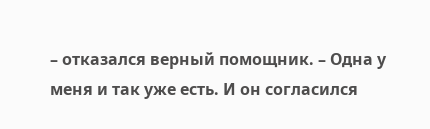– отказался верный помощник. – Одна у меня и так уже есть. И он согласился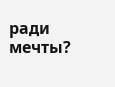ради мечты?